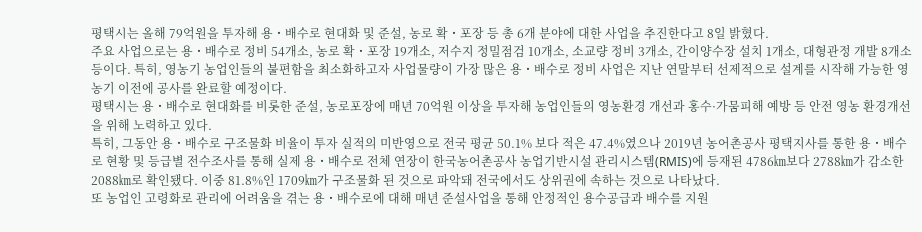평택시는 올해 79억원을 투자해 용・배수로 현대화 및 준설, 농로 확・포장 등 총 6개 분야에 대한 사업을 추진한다고 8일 밝혔다.
주요 사업으로는 용・배수로 정비 54개소, 농로 확・포장 19개소, 저수지 정밀점검 10개소, 소교량 정비 3개소, 간이양수장 설치 1개소, 대형관정 개발 8개소 등이다. 특히, 영농기 농업인들의 불편함을 최소화하고자 사업물량이 가장 많은 용・배수로 정비 사업은 지난 연말부터 선제적으로 설계를 시작해 가능한 영농기 이전에 공사를 완료할 예정이다.
평택시는 용・배수로 현대화를 비롯한 준설, 농로포장에 매년 70억원 이상을 투자해 농업인들의 영농환경 개선과 홍수·가뭄피해 예방 등 안전 영농 환경개선을 위해 노력하고 있다.
특히, 그동안 용・배수로 구조물화 비율이 투자 실적의 미반영으로 전국 평균 50.1% 보다 적은 47.4%였으나 2019년 농어촌공사 평택지사를 통한 용・배수로 현황 및 등급별 전수조사를 통해 실제 용・배수로 전체 연장이 한국농어촌공사 농업기반시설 관리시스템(RMIS)에 등재된 4786㎞보다 2788㎞가 감소한 2088㎞로 확인됐다. 이중 81.8%인 1709㎞가 구조물화 된 것으로 파악돼 전국에서도 상위권에 속하는 것으로 나타났다.
또 농업인 고령화로 관리에 어려움을 겪는 용・배수로에 대해 매년 준설사업을 통해 안정적인 용수공급과 배수를 지원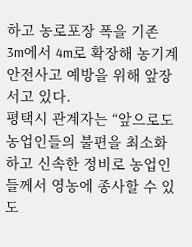하고 농로포장 폭을 기존 3m에서 4m로 확장해 농기계 안전사고 예방을 위해 앞장서고 있다.
평택시 관계자는 “앞으로도 농업인들의 불편을 최소화 하고 신속한 정비로 농업인들께서 영농에 종사할 수 있도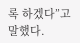록 하겠다”고 말했다.